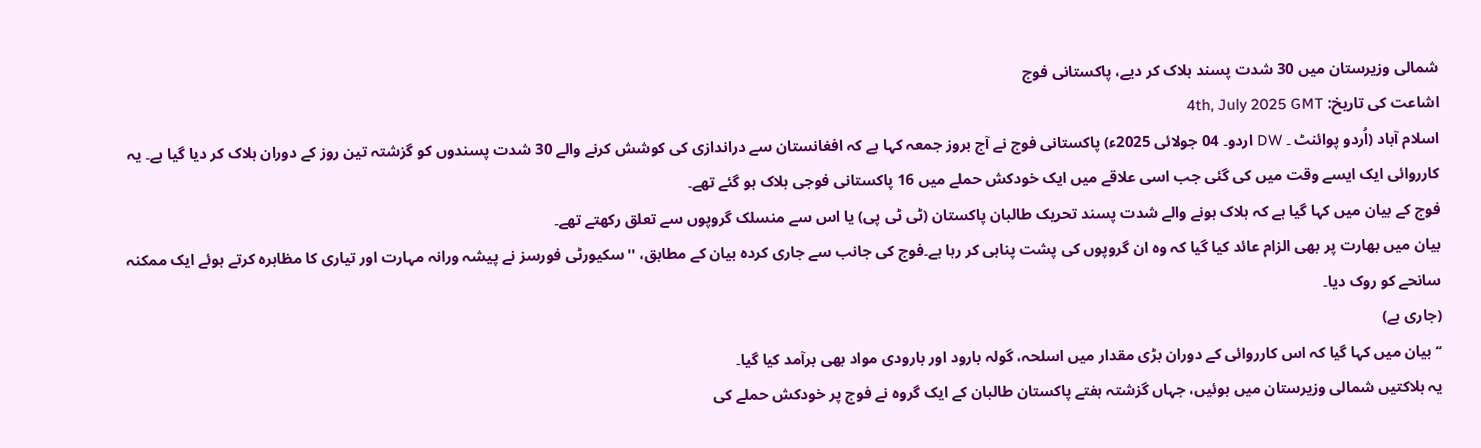شمالی وزیرستان میں 30 شدت پسند ہلاک کر دیے، پاکستانی فوج
اشاعت کی تاریخ: 4th, July 2025 GMT
اسلام آباد (اُردو پوائنٹ ۔ DW اردو۔ 04 جولائی 2025ء) پاکستانی فوج نے آج بروز جمعہ کہا ہے کہ افغانستان سے دراندازی کی کوشش کرنے والے 30 شدت پسندوں کو گزشتہ تین روز کے دوران ہلاک کر دیا گیا ہے۔ یہ کارروائی ایک ایسے وقت میں کی گئی جب اسی علاقے میں ایک خودکش حملے میں 16 پاکستانی فوجی ہلاک ہو گئے تھے۔
فوج کے بیان میں کہا گیا ہے کہ ہلاک ہونے والے شدت پسند تحریک طالبان پاکستان (ٹی ٹی پی) یا اس سے منسلک گروپوں سے تعلق رکھتے تھے۔
بیان میں بھارت پر بھی الزام عائد کیا گیا کہ وہ ان گروپوں کی پشت پناہی کر رہا ہے۔فوج کی جانب سے جاری کردہ بیان کے مطابق، ''سکیورٹی فورسز نے پیشہ ورانہ مہارت اور تیاری کا مظاہرہ کرتے ہوئے ایک ممکنہ سانحے کو روک دیا۔
(جاری ہے)
‘‘ بیان میں کہا گیا کہ اس کارروائی کے دوران بڑی مقدار میں اسلحہ، گولہ بارود اور بارودی مواد بھی برآمد کیا گیا۔
یہ ہلاکتیں شمالی وزیرستان میں ہوئیں، جہاں گزشتہ ہفتے پاکستان طالبان کے ایک گروہ نے فوج پر خودکش حملے کی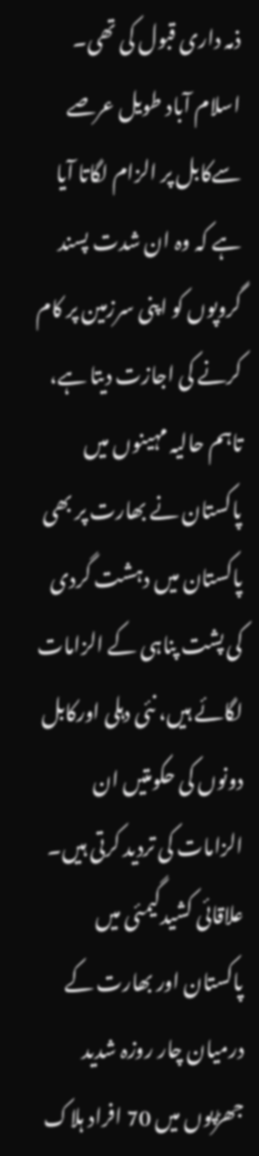ذمہ داری قبول کی تھی۔ اسلام آباد طویل عرصے سےکابل پر الزام لگاتا آیا ہے کہ وہ ان شدت پسند گروپوں کو اپنی سرزمین پر کام کرنے کی اجازت دیتا ہے، تاہم حالیہ مہینوں میں پاکستان نے بھارت پر بھی پاکستان میں دہشت گردی کی پشت پناہی کے الزامات لگائے ہیں، نئی دہلی اورکابل دونوں کی حکومتیں ان الزامات کی تردید کرتی ہیں۔
علاقائی کشیدگیمئی میں پاکستان اور بھارت کے درمیان چار روزہ شدید جھڑپوں میں 70 افراد ہلاک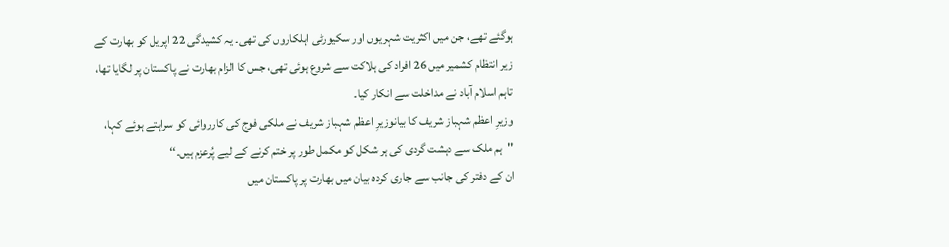ہوگئے تھے، جن میں اکثریت شہریوں اور سکیورٹی اہلکاروں کی تھی۔ یہ کشیدگی 22 اپریل کو بھارت کے زیر انتظام کشمیر میں 26 افراد کی ہلاکت سے شروع ہوئی تھی، جس کا الزام بھارت نے پاکستان پر لگایا تھا، تاہم اسلام آباد نے مداخلت سے انکار کیا۔
وزیرِ اعظم شہباز شریف کا بیانوزیرِ اعظم شہباز شریف نے ملکی فوج کی کارروائی کو سراہتے ہوئے کہا، ''ہم ملک سے دہشت گردی کی ہر شکل کو مکمل طور پر ختم کرنے کے لیے پُرعزم ہیں۔‘‘
ان کے دفتر کی جانب سے جاری کردہ بیان میں بھارت پر پاکستان میں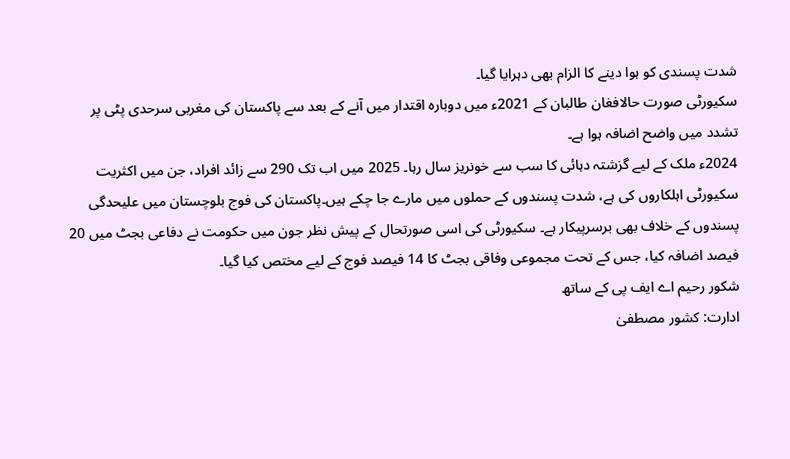شدت پسندی کو ہوا دینے کا الزام بھی دہرایا گیا۔
سکیورٹی صورت حالافغان طالبان کے 2021ء میں دوبارہ اقتدار میں آنے کے بعد سے پاکستان کی مغربی سرحدی پٹی پر تشدد میں واضح اضافہ ہوا ہے۔
2024ء ملک کے لیے گزشتہ دہائی کا سب سے خونریز سال رہا۔ 2025 میں اب تک 290 سے زائد افراد، جن میں اکثریت سکیورٹی اہلکاروں کی ہے، شدت پسندوں کے حملوں میں مارے جا چکے ہیں۔پاکستان کی فوج بلوچستان میں علیحدگی پسندوں کے خلاف بھی برسرپیکار ہے۔ سکیورٹی کی اسی صورتحال کے پیش نظر جون میں حکومت نے دفاعی بجٹ میں 20 فیصد اضافہ کیا، جس کے تحت مجموعی وفاقی بجٹ کا 14 فیصد فوج کے لیے مختص کیا گیا۔
شکور رحیم اے ایف پی کے ساتھ
ادارت: کشور مصطفیٰ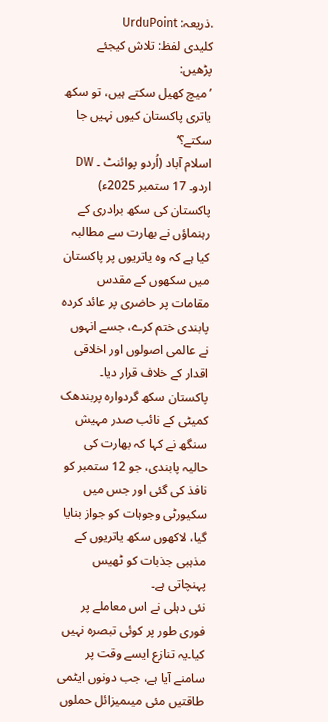.ذریعہ: UrduPoint
کلیدی لفظ: تلاش کیجئے
پڑھیں:
’میچ کھیل سکتے ہیں، تو سکھ یاتری پاکستان کیوں نہیں جا سکتے؟‘
اسلام آباد (اُردو پوائنٹ ۔ DW اردو۔ 17 ستمبر 2025ء) پاکستان کی سکھ برادری کے رہنماؤں نے بھارت سے مطالبہ کیا ہے کہ وہ یاتریوں پر پاکستان میں سکھوں کے مقدس مقامات پر حاضری پر عائد کردہ پابندی ختم کرے، جسے انہوں نے عالمی اصولوں اور اخلاقی اقدار کے خلاف قرار دیا۔
پاکستان سکھ گردوارہ پربندھک کمیٹی کے نائب صدر مہیش سنگھ نے کہا کہ بھارت کی حالیہ پابندی، جو 12 ستمبر کو نافذ کی گئی اور جس میں سکیورٹی وجوہات کو جواز بنایا گیا، لاکھوں سکھ یاتریوں کے مذہبی جذبات کو ٹھیس پہنچاتی ہے۔
نئی دہلی نے اس معاملے پر فوری طور پر کوئی تبصرہ نہیں کیا۔یہ تنازع ایسے وقت پر سامنے آیا ہے، جب دونوں ایٹمی طاقتیں مئی میںمیزائل حملوں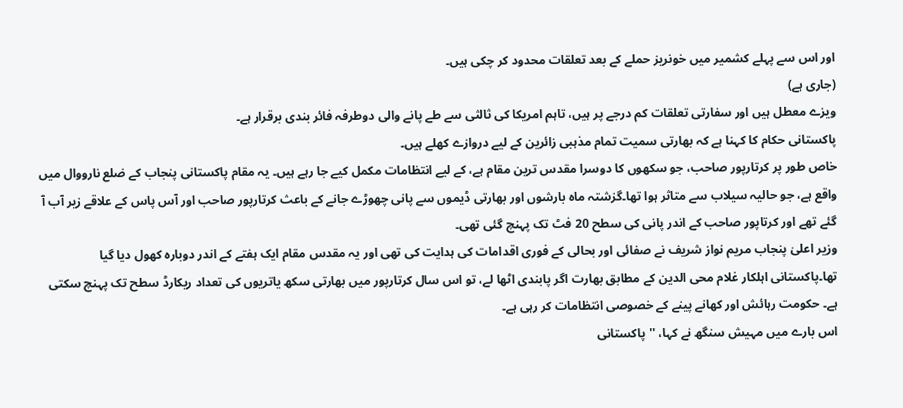اور اس سے پہلے کشمیر میں خونریز حملے کے بعد تعلقات محدود کر چکی ہیں۔
(جاری ہے)
ویزے معطل ہیں اور سفارتی تعلقات کم درجے پر ہیں، تاہم امریکا کی ثالثی سے طے پانے والی دوطرفہ فائر بندی برقرار ہے۔
پاکستانی حکام کا کہنا ہے کہ بھارتی سمیت تمام مذہبی زائرین کے لیے دروازے کھلے ہیں۔
خاص طور پر کرتارپور صاحب، جو سکھوں کا دوسرا مقدس ترین مقام ہے، کے لیے انتظامات مکمل کیے جا رہے ہیں۔ یہ مقام پاکستانی پنجاب کے ضلع نارووال میں واقع ہے، جو حالیہ سیلاب سے متاثر ہوا تھا۔گزشتہ ماہ بارشوں اور بھارتی ڈیموں سے پانی چھوڑے جانے کے باعث کرتارپور صاحب اور آس پاس کے علاقے زیر آب آ گئے تھے اور کرتاپور صاحب کے اندر پانی کی سطح 20 فٹ تک پہنچ گئی تھی۔
وزیر اعلیٰ پنجاب مریم نواز شریف نے صفائی اور بحالی کے فوری اقدامات کی ہدایت کی تھی اور یہ مقدس مقام ایک ہفتے کے اندر دوبارہ کھول دیا گیا تھا۔پاکستانی اہلکار غلام محی الدین کے مطابق بھارت اگر پابندی اٹھا لے، تو اس سال کرتارپور میں بھارتی سکھ یاتریوں کی تعداد ریکارڈ سطح تک پہنچ سکتی ہے۔ حکومت رہائش اور کھانے پینے کے خصوصی انتظامات کر رہی ہے۔
اس بارے میں مہیش سنگھ نے کہا، ''پاکستانی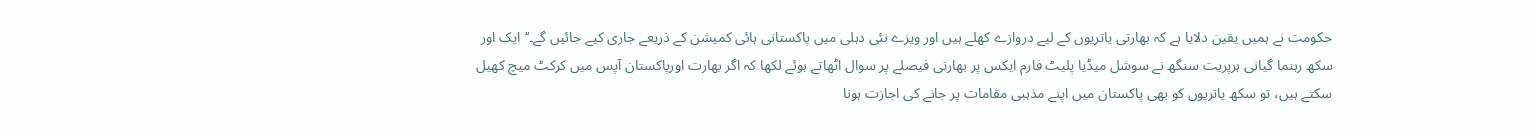حکومت نے ہمیں یقین دلایا ہے کہ بھارتی یاتریوں کے لیے دروازے کھلے ہیں اور ویزے نئی دہلی میں پاکستانی ہائی کمیشن کے ذریعے جاری کیے جائیں گے۔‘‘ایک اور سکھ رہنما گیانی ہرپریت سنگھ نے سوشل میڈیا پلیٹ فارم ایکس پر بھارتی فیصلے پر سوال اٹھاتے ہوئے لکھا کہ اگر بھارت اورپاکستان آپس میں کرکٹ میچ کھیل سکتے ہیں، تو سکھ یاتریوں کو بھی پاکستان میں اپنے مذہبی مقامات پر جانے کی اجازت ہونا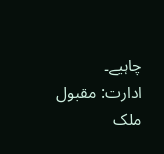چاہیے۔
ادارت: مقبول ملک